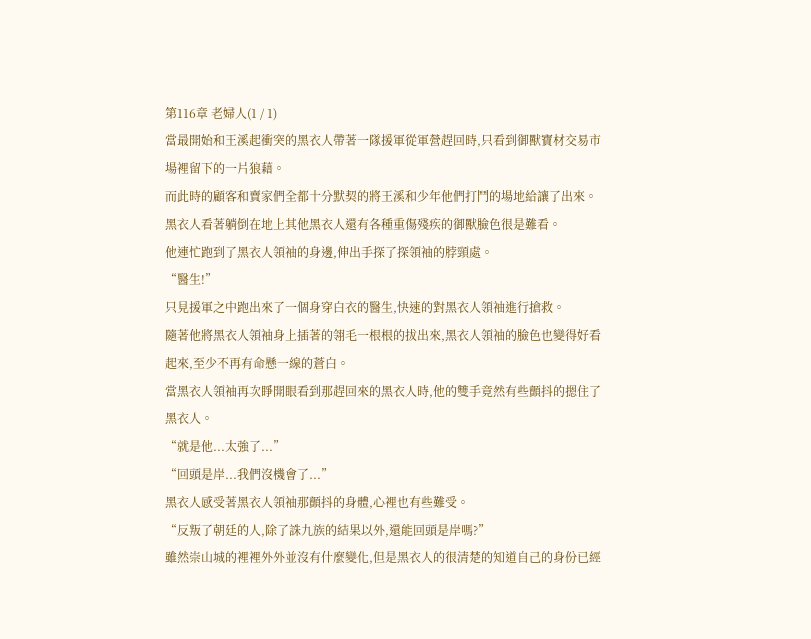第116章 老婦人(1 / 1)
當最開始和王溪起衝突的黑衣人帶著一隊援軍從軍營趕回時,只看到御獸寶材交易市場裡留下的一片狼藉。
而此時的顧客和賣家們全都十分默契的將王溪和少年他們打鬥的場地給讓了出來。
黑衣人看著躺倒在地上其他黑衣人還有各種重傷殘疾的御獸臉色很是難看。
他連忙跑到了黑衣人領袖的身邊,伸出手探了探領袖的脖頸處。
“醫生!”
只見援軍之中跑出來了一個身穿白衣的醫生,快速的對黑衣人領袖進行搶救。
隨著他將黑衣人領袖身上插著的翎毛一根根的拔出來,黑衣人領袖的臉色也變得好看起來,至少不再有命懸一線的蒼白。
當黑衣人領袖再次睜開眼看到那趕回來的黑衣人時,他的雙手竟然有些顫抖的摁住了黑衣人。
“就是他...太強了...”
“回頭是岸...我們沒機會了...”
黑衣人感受著黑衣人領袖那顫抖的身體,心裡也有些難受。
“反叛了朝廷的人,除了誅九族的結果以外,還能回頭是岸嗎?”
雖然崇山城的裡裡外外並沒有什麼變化,但是黑衣人的很清楚的知道自己的身份已經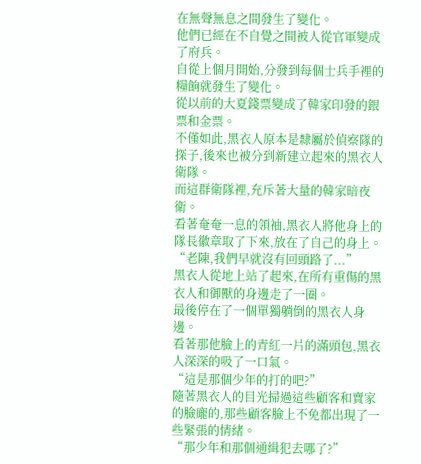在無聲無息之間發生了變化。
他們已經在不自覺之間被人從官軍變成了府兵。
自從上個月開始,分發到每個士兵手裡的糧餉就發生了變化。
從以前的大夏錢票變成了韓家印發的銀票和金票。
不僅如此,黑衣人原本是隸屬於偵察隊的探子,後來也被分到新建立起來的黑衣人衛隊。
而這群衛隊裡,充斥著大量的韓家暗夜衛。
看著奄奄一息的領袖,黑衣人將他身上的隊長徽章取了下來,放在了自己的身上。
“老陳,我們早就沒有回頭路了...”
黑衣人從地上站了起來,在所有重傷的黑衣人和御獸的身邊走了一圈。
最後停在了一個單獨躺倒的黑衣人身邊。
看著那他臉上的青紅一片的滿頭包,黑衣人深深的吸了一口氣。
“這是那個少年的打的吧?”
隨著黑衣人的目光掃過這些顧客和賣家的臉龐的,那些顧客臉上不免都出現了一些緊張的情緒。
“那少年和那個通緝犯去哪了?”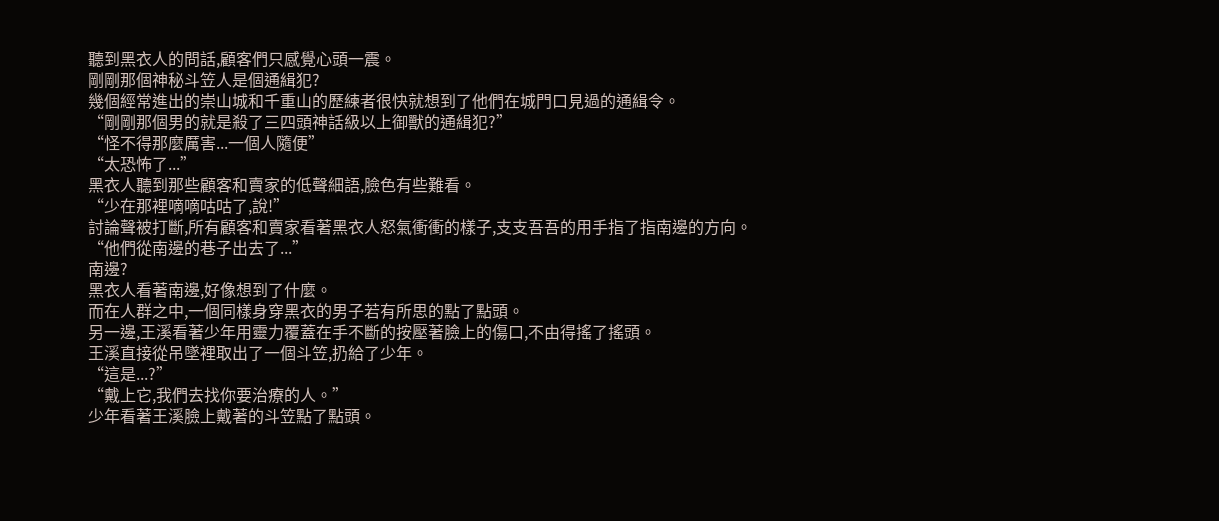聽到黑衣人的問話,顧客們只感覺心頭一震。
剛剛那個神秘斗笠人是個通緝犯?
幾個經常進出的崇山城和千重山的歷練者很快就想到了他們在城門口見過的通緝令。
“剛剛那個男的就是殺了三四頭神話級以上御獸的通緝犯?”
“怪不得那麼厲害...一個人隨便”
“太恐怖了...”
黑衣人聽到那些顧客和賣家的低聲細語,臉色有些難看。
“少在那裡嘀嘀咕咕了,說!”
討論聲被打斷,所有顧客和賣家看著黑衣人怒氣衝衝的樣子,支支吾吾的用手指了指南邊的方向。
“他們從南邊的巷子出去了...”
南邊?
黑衣人看著南邊,好像想到了什麼。
而在人群之中,一個同樣身穿黑衣的男子若有所思的點了點頭。
另一邊,王溪看著少年用靈力覆蓋在手不斷的按壓著臉上的傷口,不由得搖了搖頭。
王溪直接從吊墜裡取出了一個斗笠,扔給了少年。
“這是...?”
“戴上它,我們去找你要治療的人。”
少年看著王溪臉上戴著的斗笠點了點頭。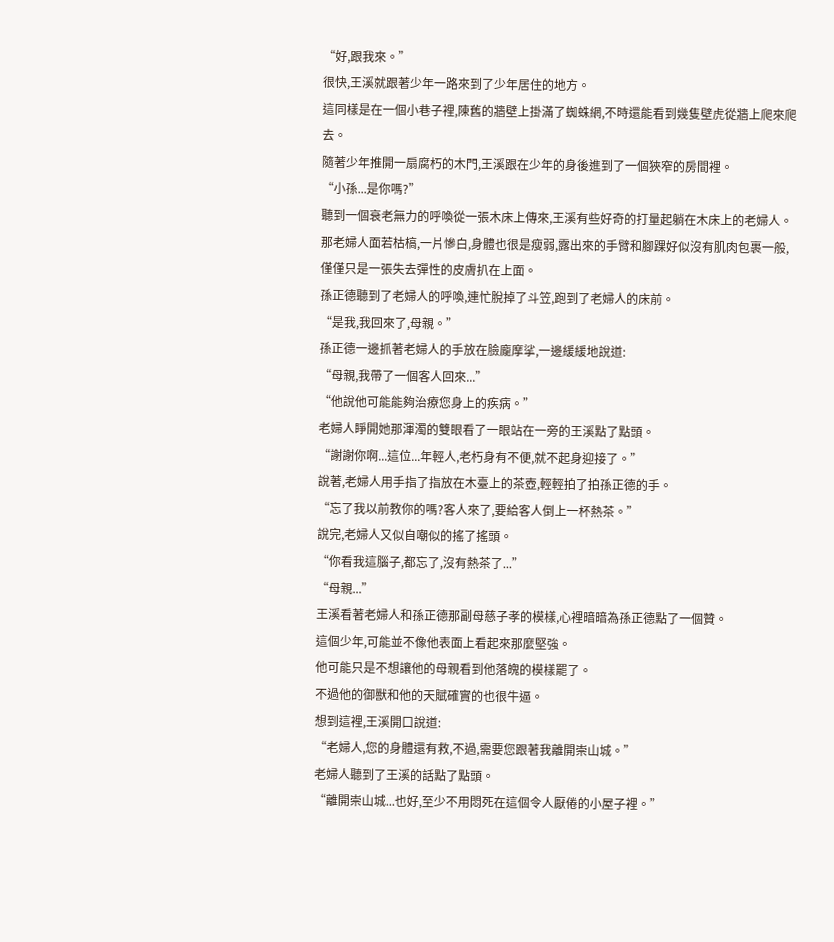“好,跟我來。”
很快,王溪就跟著少年一路來到了少年居住的地方。
這同樣是在一個小巷子裡,陳舊的牆壁上掛滿了蜘蛛網,不時還能看到幾隻壁虎從牆上爬來爬去。
隨著少年推開一扇腐朽的木門,王溪跟在少年的身後進到了一個狹窄的房間裡。
“小孫...是你嗎?”
聽到一個衰老無力的呼喚從一張木床上傳來,王溪有些好奇的打量起躺在木床上的老婦人。
那老婦人面若枯槁,一片慘白,身體也很是瘦弱,露出來的手臂和腳踝好似沒有肌肉包裹一般,僅僅只是一張失去彈性的皮膚扒在上面。
孫正德聽到了老婦人的呼喚,連忙脫掉了斗笠,跑到了老婦人的床前。
“是我,我回來了,母親。”
孫正德一邊抓著老婦人的手放在臉龐摩挲,一邊緩緩地說道:
“母親,我帶了一個客人回來...”
“他說他可能能夠治療您身上的疾病。”
老婦人睜開她那渾濁的雙眼看了一眼站在一旁的王溪點了點頭。
“謝謝你啊...這位...年輕人,老朽身有不便,就不起身迎接了。”
說著,老婦人用手指了指放在木臺上的茶壺,輕輕拍了拍孫正德的手。
“忘了我以前教你的嗎?客人來了,要給客人倒上一杯熱茶。”
說完,老婦人又似自嘲似的搖了搖頭。
“你看我這腦子,都忘了,沒有熱茶了...”
“母親...”
王溪看著老婦人和孫正德那副母慈子孝的模樣,心裡暗暗為孫正德點了一個贊。
這個少年,可能並不像他表面上看起來那麼堅強。
他可能只是不想讓他的母親看到他落魄的模樣罷了。
不過他的御獸和他的天賦確實的也很牛逼。
想到這裡,王溪開口說道:
“老婦人,您的身體還有救,不過,需要您跟著我離開崇山城。”
老婦人聽到了王溪的話點了點頭。
“離開崇山城...也好,至少不用悶死在這個令人厭倦的小屋子裡。”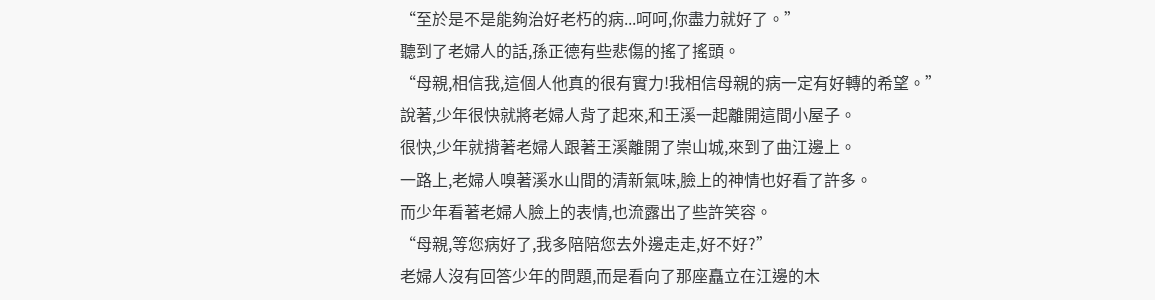“至於是不是能夠治好老朽的病...呵呵,你盡力就好了。”
聽到了老婦人的話,孫正德有些悲傷的搖了搖頭。
“母親,相信我,這個人他真的很有實力!我相信母親的病一定有好轉的希望。”
說著,少年很快就將老婦人背了起來,和王溪一起離開這間小屋子。
很快,少年就揹著老婦人跟著王溪離開了崇山城,來到了曲江邊上。
一路上,老婦人嗅著溪水山間的清新氣味,臉上的神情也好看了許多。
而少年看著老婦人臉上的表情,也流露出了些許笑容。
“母親,等您病好了,我多陪陪您去外邊走走,好不好?”
老婦人沒有回答少年的問題,而是看向了那座矗立在江邊的木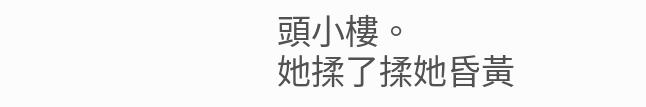頭小樓。
她揉了揉她昏黃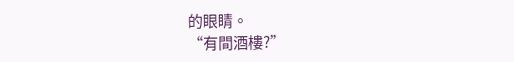的眼睛。
“有間酒樓?”